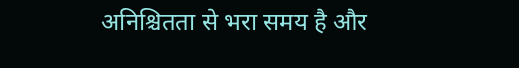अनिश्चितता से भरा समय है और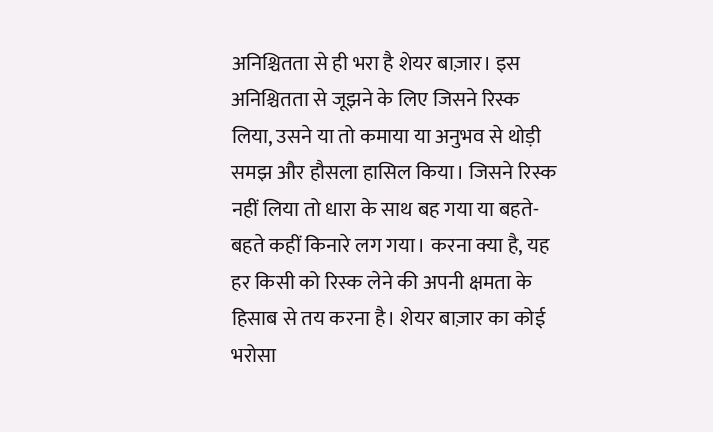अनिश्चितता से ही भरा है शेयर बाज़ार। इस अनिश्चितता से जूझने के लिए जिसने रिस्क लिया, उसने या तो कमाया या अनुभव से थोड़ी समझ और हौसला हासिल किया। जिसने रिस्क नहीं लिया तो धारा के साथ बह गया या बहते-बहते कहीं किनारे लग गया। करना क्या है, यह हर किसी को रिस्क लेने की अपनी क्षमता के हिसाब से तय करना है। शेयर बाज़ार का कोई भरोसा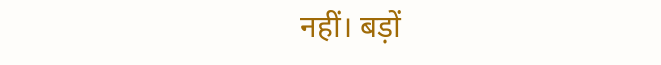नहीं। बड़ों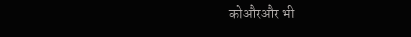कोऔरऔर भी